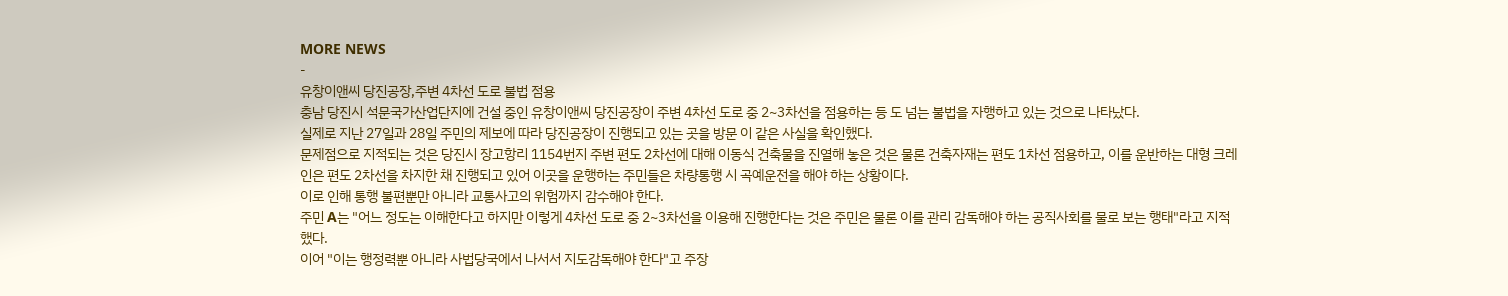MORE NEWS
-
유창이앤씨 당진공장,주변 4차선 도로 불법 점용
충남 당진시 석문국가산업단지에 건설 중인 유창이앤씨 당진공장이 주변 4차선 도로 중 2~3차선을 점용하는 등 도 넘는 불법을 자행하고 있는 것으로 나타났다.
실제로 지난 27일과 28일 주민의 제보에 따라 당진공장이 진행되고 있는 곳을 방문 이 같은 사실을 확인했다.
문제점으로 지적되는 것은 당진시 장고항리 1154번지 주변 편도 2차선에 대해 이동식 건축물을 진열해 놓은 것은 물론 건축자재는 편도 1차선 점용하고, 이를 운반하는 대형 크레인은 편도 2차선을 차지한 채 진행되고 있어 이곳을 운행하는 주민들은 차량통행 시 곡예운전을 해야 하는 상황이다.
이로 인해 통행 불편뿐만 아니라 교통사고의 위험까지 감수해야 한다.
주민 A는 "어느 정도는 이해한다고 하지만 이렇게 4차선 도로 중 2~3차선을 이용해 진행한다는 것은 주민은 물론 이를 관리 감독해야 하는 공직사회를 물로 보는 행태"라고 지적했다.
이어 "이는 행정력뿐 아니라 사법당국에서 나서서 지도감독해야 한다"고 주장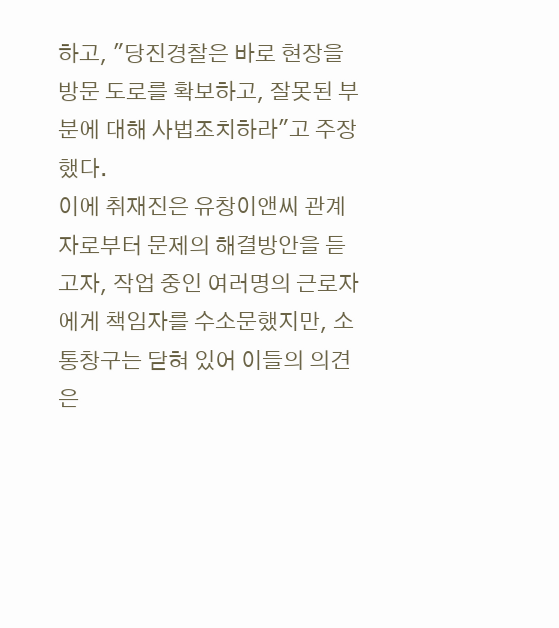하고, "당진경찰은 바로 현장을 방문 도로를 확보하고, 잘못된 부분에 대해 사법조치하라"고 주장했다.
이에 취재진은 유창이앤씨 관계자로부터 문제의 해결방안을 듣고자, 작업 중인 여러명의 근로자에게 책임자를 수소문했지만, 소통창구는 닫혀 있어 이들의 의견은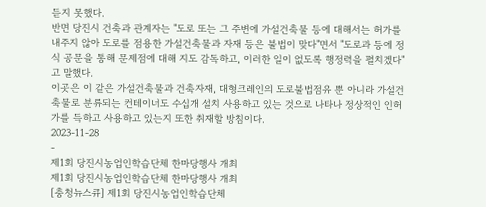듣지 못했다.
반면 당진시 건축과 관계자는 "도로 또는 그 주변에 가설건축물 등에 대해서는 허가를 내주지 않아 도로를 점용한 가설건축물과 자재 등은 불법이 맞다"면서 "도로과 등에 정식 공문을 통해 문제점에 대해 지도 감독하고, 이러한 일이 없도록 행정력을 펼치겠다"고 말했다.
이곳은 이 같은 가설건축물과 건축자재, 대형크레인의 도로불법점유 뿐 아니라 가설건축물로 분류되는 컨테이너도 수십개 설치 사용하고 있는 것으로 나타나 정상적인 인허가를 득하고 사용하고 있는지 또한 취재할 방침이다.
2023-11-28
-
제1회 당진시농업인학습단체 한마당행사 개최
제1회 당진시농업인학습단체 한마당행사 개최
[충청뉴스큐] 제1회 당진시농업인학습단체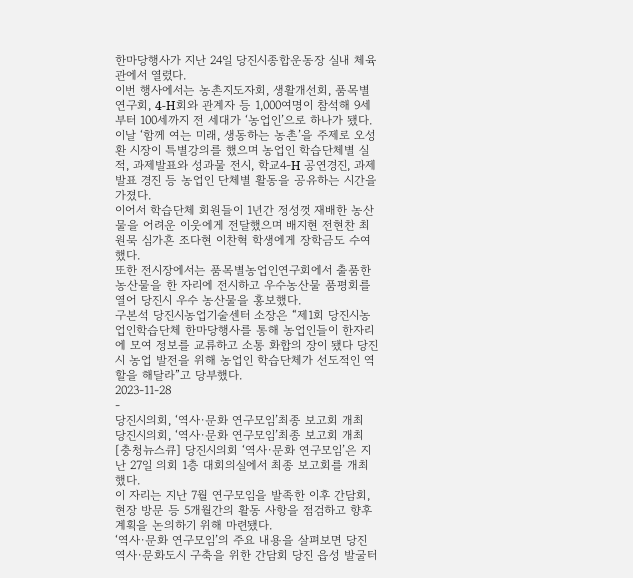한마당행사가 지난 24일 당진시종합운동장 실내 체육관에서 열렸다.
이번 행사에서는 농촌지도자회, 생활개선회, 품목별연구회, 4-H회와 관계자 등 1,000여명이 참석해 9세부터 100세까지 전 세대가 ‘농업인’으로 하나가 됐다.
이날 ‘함께 여는 미래, 생동하는 농촌’을 주제로 오성환 시장이 특별강의를 했으며 농업인 학습단체별 실적, 과제발표와 성과물 전시, 학교4-H 공연경진, 과제발표 경진 등 농업인 단체별 활동을 공유하는 시간을 가졌다.
이어서 학습단체 회원들이 1년간 정성껏 재배한 농산물을 어려운 이웃에게 전달했으며 배지현 전현찬 최원묵 심가흔 조다현 이찬혁 학생에게 장학금도 수여했다.
또한 전시장에서는 품목별농업인연구회에서 출품한 농산물을 한 자리에 전시하고 우수농산물 품평회를 열어 당진시 우수 농산물을 홍보했다.
구본석 당진시농업기술센터 소장은 “제1회 당진시농업인학습단체 한마당행사를 통해 농업인들이 한자리에 모여 정보를 교류하고 소통 화합의 장이 됐다 당진시 농업 발전을 위해 농업인 학습단체가 선도적인 역할을 해달라”고 당부했다.
2023-11-28
-
당진시의회, ‘역사·문화 연구모임’최종 보고회 개최
당진시의회, ‘역사·문화 연구모임’최종 보고회 개최
[충청뉴스큐] 당진시의회 ‘역사·문화 연구모임’은 지난 27일 의회 1층 대회의실에서 최종 보고회를 개최했다.
이 자리는 지난 7월 연구모임을 발족한 이후 간담회, 현장 방문 등 5개월간의 활동 사항을 점검하고 향후 계획을 논의하기 위해 마련됐다.
‘역사·문화 연구모임’의 주요 내용을 살펴보면 당진 역사·문화도시 구축을 위한 간담회 당진 읍성 발굴터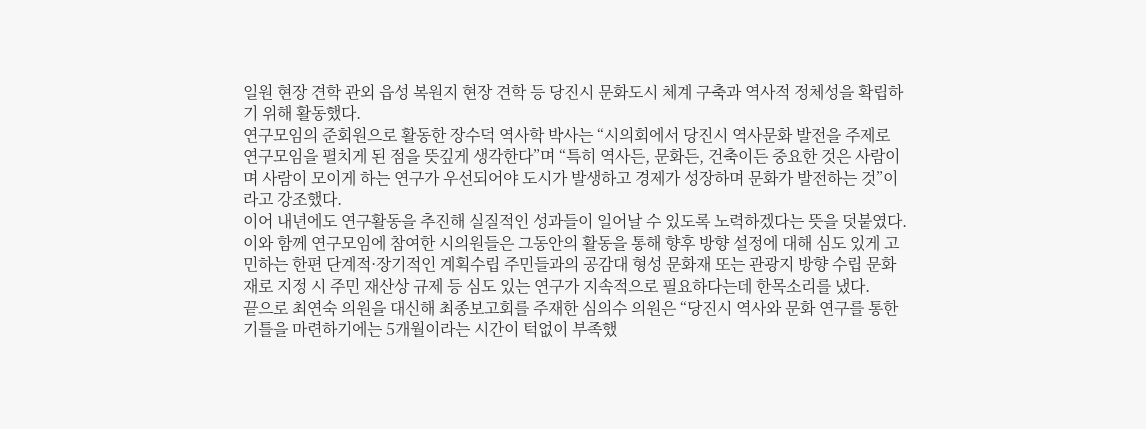일원 현장 견학 관외 읍성 복원지 현장 견학 등 당진시 문화도시 체계 구축과 역사적 정체성을 확립하기 위해 활동했다.
연구모임의 준회원으로 활동한 장수덕 역사학 박사는 “시의회에서 당진시 역사문화 발전을 주제로 연구모임을 펼치게 된 점을 뜻깊게 생각한다”며 “특히 역사든, 문화든, 건축이든 중요한 것은 사람이며 사람이 모이게 하는 연구가 우선되어야 도시가 발생하고 경제가 성장하며 문화가 발전하는 것”이라고 강조했다.
이어 내년에도 연구활동을 추진해 실질적인 성과들이 일어날 수 있도록 노력하겠다는 뜻을 덧붙였다.
이와 함께 연구모임에 참여한 시의원들은 그동안의 활동을 통해 향후 방향 설정에 대해 심도 있게 고민하는 한편 단계적·장기적인 계획수립 주민들과의 공감대 형성 문화재 또는 관광지 방향 수립 문화재로 지정 시 주민 재산상 규제 등 심도 있는 연구가 지속적으로 필요하다는데 한목소리를 냈다.
끝으로 최연숙 의원을 대신해 최종보고회를 주재한 심의수 의원은 “당진시 역사와 문화 연구를 통한 기틀을 마련하기에는 5개월이라는 시간이 턱없이 부족했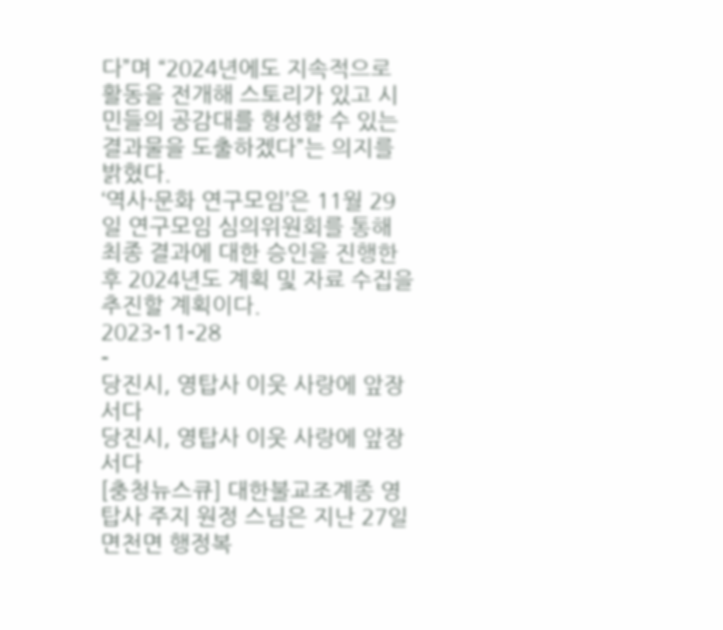다”며 “2024년에도 지속적으로 활동을 전개해 스토리가 있고 시민들의 공감대를 형성할 수 있는 결과물을 도출하겠다”는 의지를 밝혔다.
‘역사·문화 연구모임’은 11월 29일 연구모임 심의위원회를 통해 최종 결과에 대한 승인을 진행한 후 2024년도 계획 및 자료 수집을 추진할 계획이다.
2023-11-28
-
당진시, 영탑사 이웃 사랑에 앞장서다
당진시, 영탑사 이웃 사랑에 앞장서다
[충청뉴스큐] 대한불교조계종 영탑사 주지 원정 스님은 지난 27일 면천면 행정복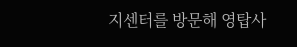지센터를 방문해 영탑사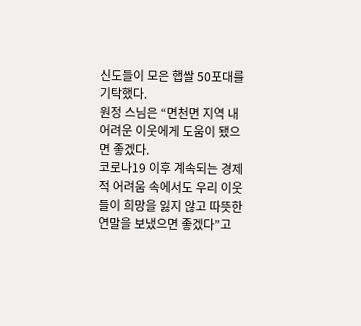신도들이 모은 햅쌀 50포대를 기탁했다.
원정 스님은 “면천면 지역 내 어려운 이웃에게 도움이 됐으면 좋겠다.
코로나19 이후 계속되는 경제적 어려움 속에서도 우리 이웃들이 희망을 잃지 않고 따뜻한 연말을 보냈으면 좋겠다”고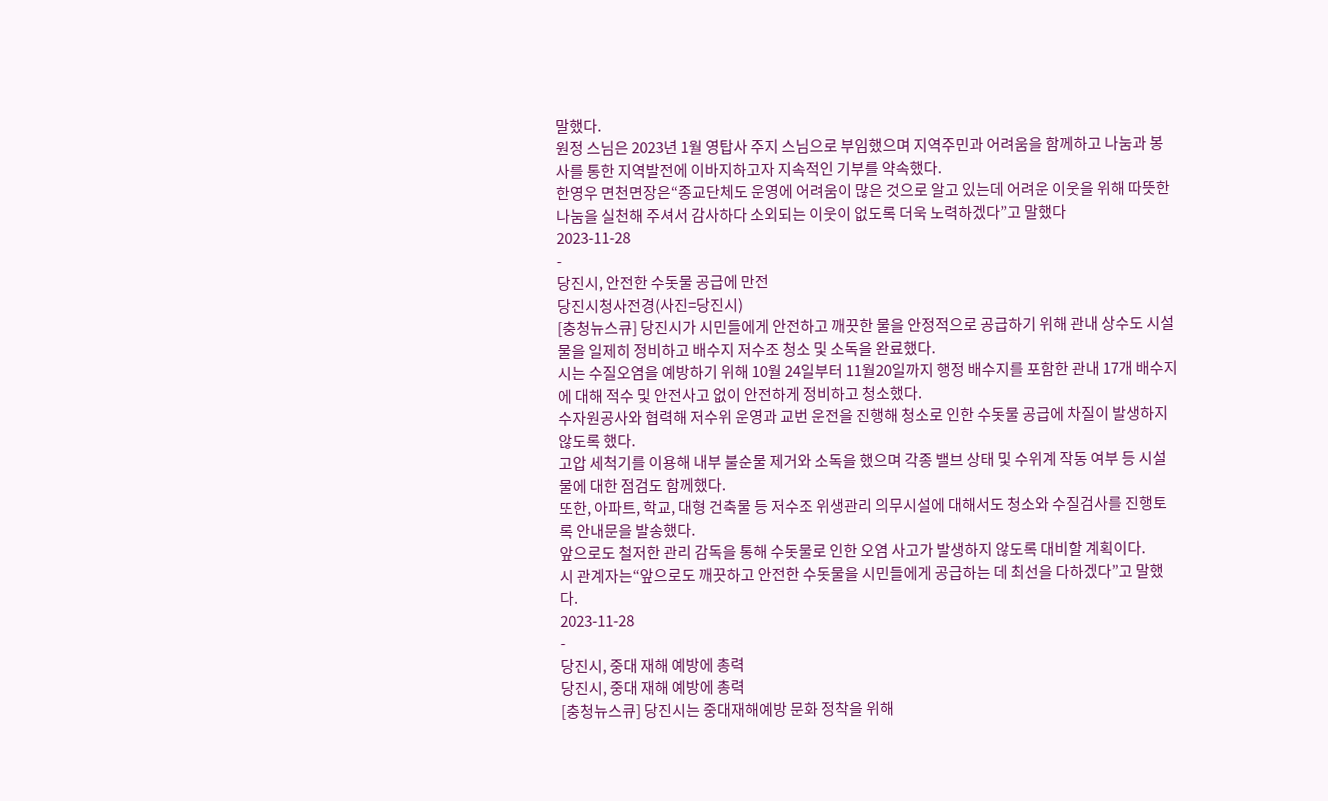말했다.
원정 스님은 2023년 1월 영탑사 주지 스님으로 부임했으며 지역주민과 어려움을 함께하고 나눔과 봉사를 통한 지역발전에 이바지하고자 지속적인 기부를 약속했다.
한영우 면천면장은“종교단체도 운영에 어려움이 많은 것으로 알고 있는데 어려운 이웃을 위해 따뜻한 나눔을 실천해 주셔서 감사하다 소외되는 이웃이 없도록 더욱 노력하겠다”고 말했다
2023-11-28
-
당진시, 안전한 수돗물 공급에 만전
당진시청사전경(사진=당진시)
[충청뉴스큐] 당진시가 시민들에게 안전하고 깨끗한 물을 안정적으로 공급하기 위해 관내 상수도 시설물을 일제히 정비하고 배수지 저수조 청소 및 소독을 완료했다.
시는 수질오염을 예방하기 위해 10월 24일부터 11월20일까지 행정 배수지를 포함한 관내 17개 배수지에 대해 적수 및 안전사고 없이 안전하게 정비하고 청소했다.
수자원공사와 협력해 저수위 운영과 교번 운전을 진행해 청소로 인한 수돗물 공급에 차질이 발생하지 않도록 했다.
고압 세척기를 이용해 내부 불순물 제거와 소독을 했으며 각종 밸브 상태 및 수위계 작동 여부 등 시설물에 대한 점검도 함께했다.
또한, 아파트, 학교, 대형 건축물 등 저수조 위생관리 의무시설에 대해서도 청소와 수질검사를 진행토록 안내문을 발송했다.
앞으로도 철저한 관리 감독을 통해 수돗물로 인한 오염 사고가 발생하지 않도록 대비할 계획이다.
시 관계자는“앞으로도 깨끗하고 안전한 수돗물을 시민들에게 공급하는 데 최선을 다하겠다”고 말했다.
2023-11-28
-
당진시, 중대 재해 예방에 총력
당진시, 중대 재해 예방에 총력
[충청뉴스큐] 당진시는 중대재해예방 문화 정착을 위해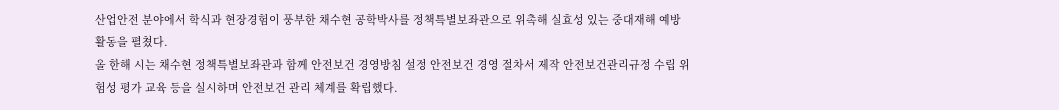산업안전 분야에서 학식과 현장경험이 풍부한 채수현 공학박사를 정책특별보좌관으로 위촉해 실효성 있는 중대재해 예방 활동을 펼쳤다.
올 한해 시는 채수현 정책특별보좌관과 함께 안전보건 경영방침 설정 안전보건 경영 절차서 제작 안전보건관리규정 수립 위험성 평가 교육 등을 실시하며 안전보건 관리 체계를 확립했다.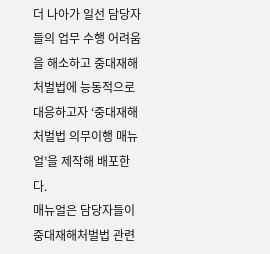더 나아가 일선 담당자들의 업무 수행 어려움을 해소하고 중대재해처벌법에 능동적으로 대응하고자 ‘중대재해처벌법 의무이행 매뉴얼’을 제작해 배포한다.
매뉴얼은 담당자들이 중대재해처벌법 관련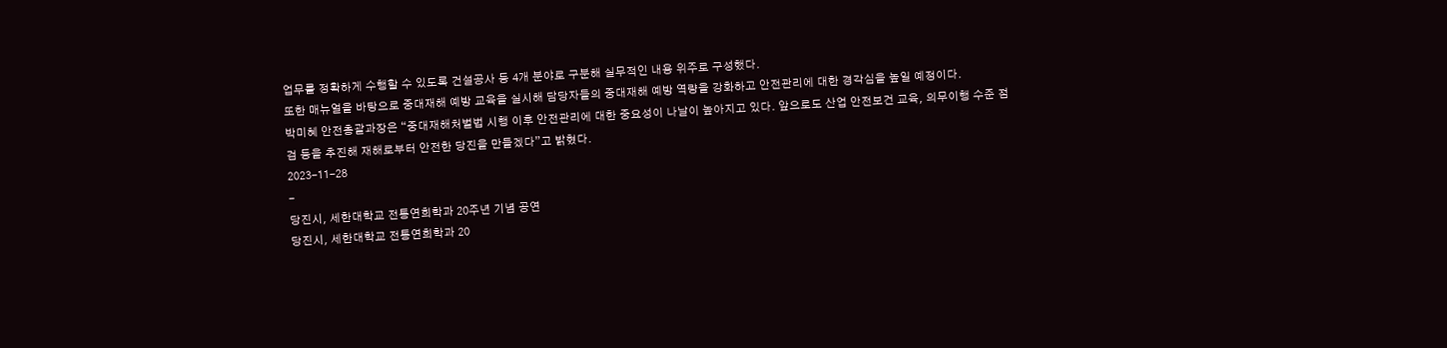업무를 정확하게 수행할 수 있도록 건설공사 등 4개 분야로 구분해 실무적인 내용 위주로 구성했다.
또한 매뉴얼을 바탕으로 중대재해 예방 교육을 실시해 담당자들의 중대재해 예방 역량을 강화하고 안전관리에 대한 경각심을 높일 예정이다.
박미혜 안전총괄과장은 “중대재해처벌법 시행 이후 안전관리에 대한 중요성이 나날이 높아지고 있다. 앞으로도 산업 안전보건 교육, 의무이행 수준 점검 등을 추진해 재해로부터 안전한 당진을 만들겠다”고 밝혔다.
2023-11-28
-
당진시, 세한대학교 전통연희학과 20주년 기념 공연
당진시, 세한대학교 전통연희학과 20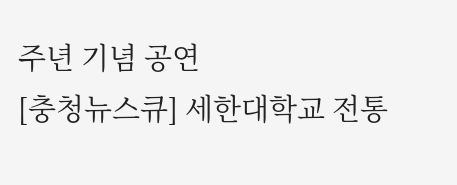주년 기념 공연
[충청뉴스큐] 세한대학교 전통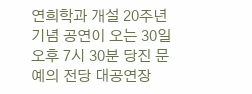연희학과 개설 20주년 기념 공연이 오는 30일 오후 7시 30분 당진 문예의 전당 대공연장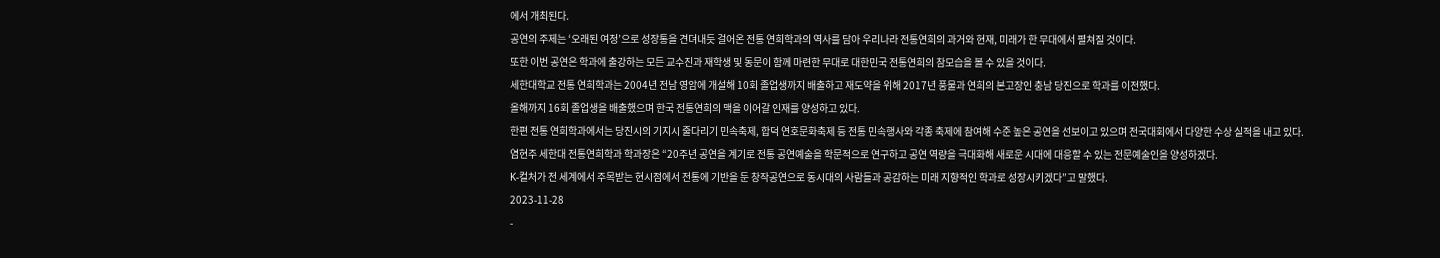에서 개최된다.
공연의 주제는 ‘오래된 여정’으로 성장통을 견뎌내듯 걸어온 전통 연희학과의 역사를 담아 우리나라 전통연희의 과거와 현재, 미래가 한 무대에서 펼쳐질 것이다.
또한 이번 공연은 학과에 출강하는 모든 교수진과 재학생 및 동문이 함께 마련한 무대로 대한민국 전통연희의 참모습을 볼 수 있을 것이다.
세한대학교 전통 연희학과는 2004년 전남 영암에 개설해 10회 졸업생까지 배출하고 재도약을 위해 2017년 풍물과 연희의 본고장인 충남 당진으로 학과를 이전했다.
올해까지 16회 졸업생을 배출했으며 한국 전통연희의 맥을 이어갈 인재를 양성하고 있다.
한편 전통 연희학과에서는 당진시의 기지시 줄다리기 민속축제, 합덕 연호문화축제 등 전통 민속행사와 각종 축제에 참여해 수준 높은 공연을 선보이고 있으며 전국대회에서 다양한 수상 실적을 내고 있다.
염현주 세한대 전통연희학과 학과장은 “20주년 공연을 계기로 전통 공연예술을 학문적으로 연구하고 공연 역량을 극대화해 새로운 시대에 대응할 수 있는 전문예술인을 양성하겠다.
K-컬처가 전 세계에서 주목받는 현시점에서 전통에 기반을 둔 창작공연으로 동시대의 사람들과 공감하는 미래 지향적인 학과로 성장시키겠다”고 말했다.
2023-11-28
-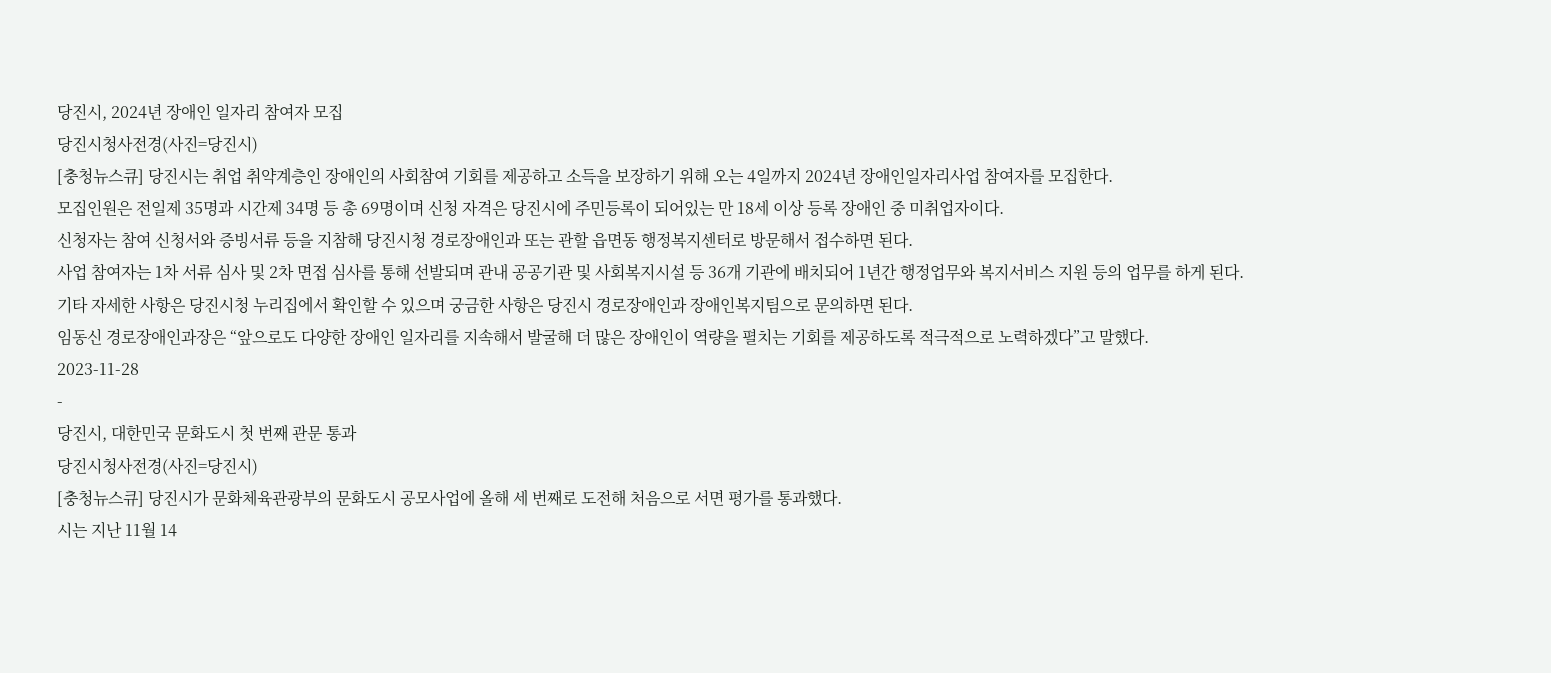당진시, 2024년 장애인 일자리 참여자 모집
당진시청사전경(사진=당진시)
[충청뉴스큐] 당진시는 취업 취약계층인 장애인의 사회참여 기회를 제공하고 소득을 보장하기 위해 오는 4일까지 2024년 장애인일자리사업 참여자를 모집한다.
모집인원은 전일제 35명과 시간제 34명 등 총 69명이며 신청 자격은 당진시에 주민등록이 되어있는 만 18세 이상 등록 장애인 중 미취업자이다.
신청자는 참여 신청서와 증빙서류 등을 지참해 당진시청 경로장애인과 또는 관할 읍면동 행정복지센터로 방문해서 접수하면 된다.
사업 참여자는 1차 서류 심사 및 2차 면접 심사를 통해 선발되며 관내 공공기관 및 사회복지시설 등 36개 기관에 배치되어 1년간 행정업무와 복지서비스 지원 등의 업무를 하게 된다.
기타 자세한 사항은 당진시청 누리집에서 확인할 수 있으며 궁금한 사항은 당진시 경로장애인과 장애인복지팀으로 문의하면 된다.
임동신 경로장애인과장은 “앞으로도 다양한 장애인 일자리를 지속해서 발굴해 더 많은 장애인이 역량을 펼치는 기회를 제공하도록 적극적으로 노력하겠다”고 말했다.
2023-11-28
-
당진시, 대한민국 문화도시 첫 번째 관문 통과
당진시청사전경(사진=당진시)
[충청뉴스큐] 당진시가 문화체육관광부의 문화도시 공모사업에 올해 세 번째로 도전해 처음으로 서면 평가를 통과했다.
시는 지난 11월 14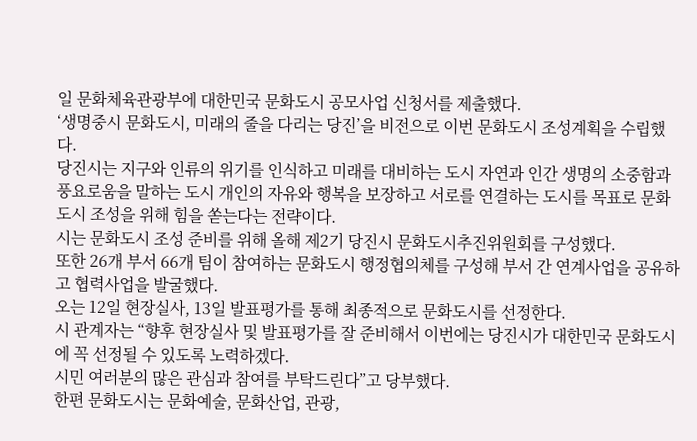일 문화체육관광부에 대한민국 문화도시 공모사업 신청서를 제출했다.
‘생명중시 문화도시, 미래의 줄을 다리는 당진’을 비전으로 이번 문화도시 조성계획을 수립했다.
당진시는 지구와 인류의 위기를 인식하고 미래를 대비하는 도시 자연과 인간 생명의 소중함과 풍요로움을 말하는 도시 개인의 자유와 행복을 보장하고 서로를 연결하는 도시를 목표로 문화도시 조성을 위해 힘을 쏟는다는 전략이다.
시는 문화도시 조성 준비를 위해 올해 제2기 당진시 문화도시추진위원회를 구성했다.
또한 26개 부서 66개 팀이 참여하는 문화도시 행정협의체를 구성해 부서 간 연계사업을 공유하고 협력사업을 발굴했다.
오는 12일 현장실사, 13일 발표평가를 통해 최종적으로 문화도시를 선정한다.
시 관계자는 “향후 현장실사 및 발표평가를 잘 준비해서 이번에는 당진시가 대한민국 문화도시에 꼭 선정될 수 있도록 노력하겠다.
시민 여러분의 많은 관심과 참여를 부탁드린다”고 당부했다.
한편 문화도시는 문화예술, 문화산업, 관광,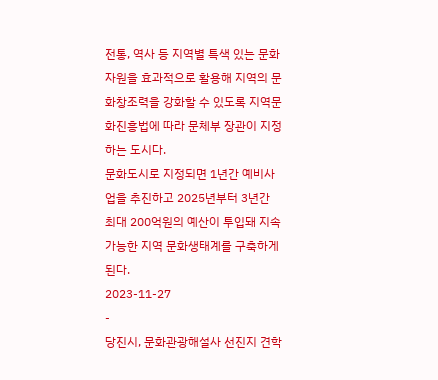전통, 역사 등 지역별 특색 있는 문화자원을 효과적으로 활용해 지역의 문화창조력을 강화할 수 있도록 지역문화진흥법에 따라 문체부 장관이 지정하는 도시다.
문화도시로 지정되면 1년간 예비사업을 추진하고 2025년부터 3년간 최대 200억원의 예산이 투입돼 지속 가능한 지역 문화생태계를 구축하게 된다.
2023-11-27
-
당진시, 문화관광해설사 선진지 견학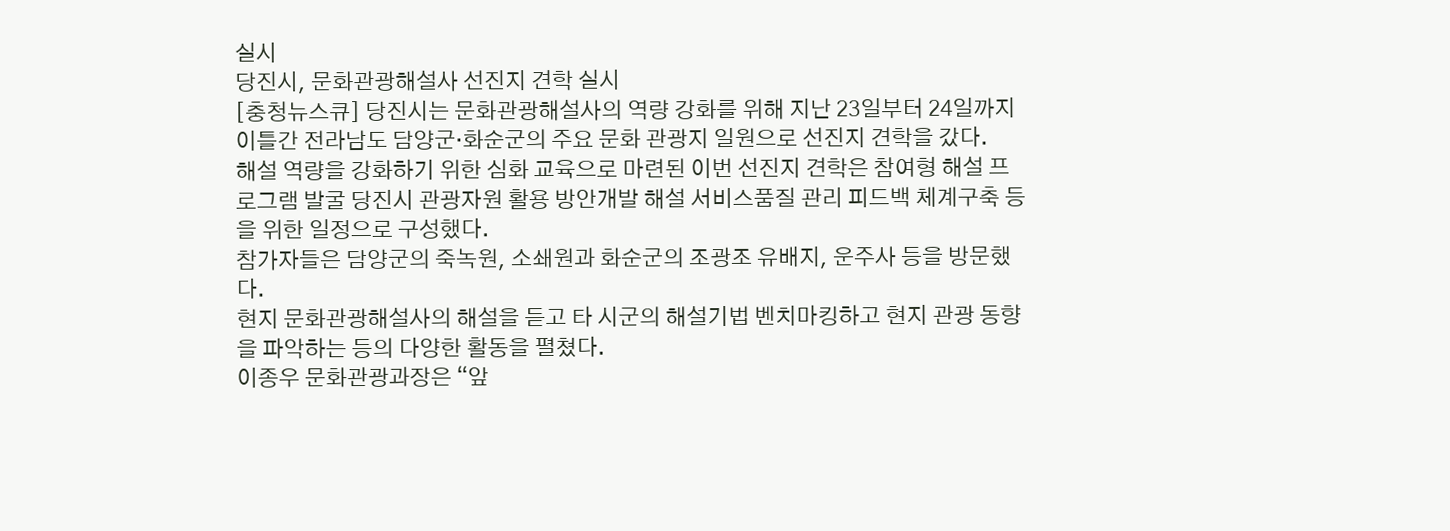실시
당진시, 문화관광해설사 선진지 견학 실시
[충청뉴스큐] 당진시는 문화관광해설사의 역량 강화를 위해 지난 23일부터 24일까지 이틀간 전라남도 담양군·화순군의 주요 문화 관광지 일원으로 선진지 견학을 갔다.
해설 역량을 강화하기 위한 심화 교육으로 마련된 이번 선진지 견학은 참여형 해설 프로그램 발굴 당진시 관광자원 활용 방안개발 해설 서비스품질 관리 피드백 체계구축 등을 위한 일정으로 구성했다.
참가자들은 담양군의 죽녹원, 소쇄원과 화순군의 조광조 유배지, 운주사 등을 방문했다.
현지 문화관광해설사의 해설을 듣고 타 시군의 해설기법 벤치마킹하고 현지 관광 동향을 파악하는 등의 다양한 활동을 펼쳤다.
이종우 문화관광과장은 “앞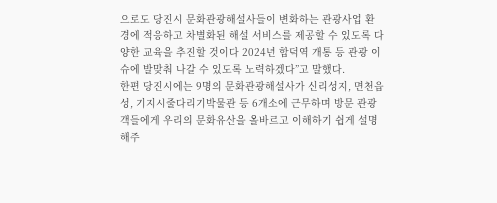으로도 당진시 문화관광해설사들이 변화하는 관광사업 환경에 적응하고 차별화된 해설 서비스를 제공할 수 있도록 다양한 교육을 추진할 것이다 2024년 합덕역 개통 등 관광 이슈에 발맞춰 나갈 수 있도록 노력하겠다”고 말했다.
한편 당진시에는 9명의 문화관광해설사가 신리성지, 면천읍성, 기지시줄다리기박물관 등 6개소에 근무하며 방문 관광객들에게 우리의 문화유산을 올바르고 이해하기 쉽게 설명해주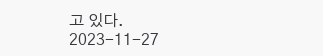고 있다.
2023-11-27